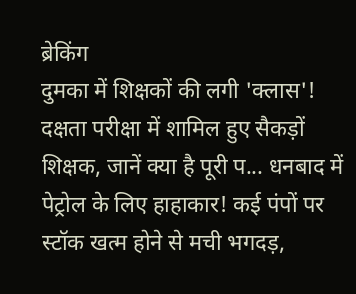ब्रेकिंग
दुमका में शिक्षकों की लगी 'क्लास'! दक्षता परीक्षा में शामिल हुए सैकड़ों शिक्षक, जानें क्या है पूरी प... धनबाद में पेट्रोल के लिए हाहाकार! कई पंपों पर स्टॉक खत्म होने से मची भगदड़,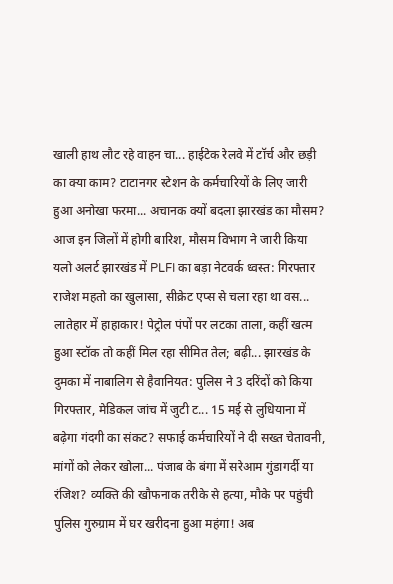खाली हाथ लौट रहे वाहन चा... हाईटेक रेलवे में टॉर्च और छड़ी का क्या काम? टाटानगर स्टेशन के कर्मचारियों के लिए जारी हुआ अनोखा फरमा... अचानक क्यों बदला झारखंड का मौसम? आज इन जिलों में होगी बारिश, मौसम विभाग ने जारी किया यलो अलर्ट झारखंड में PLFI का बड़ा नेटवर्क ध्वस्त: गिरफ्तार राजेश महतो का खुलासा, सीक्रेट एप्स से चला रहा था वस... लातेहार में हाहाकार! पेट्रोल पंपों पर लटका ताला, कहीं खत्म हुआ स्टॉक तो कहीं मिल रहा सीमित तेल; बढ़ी... झारखंड के दुमका में नाबालिग से हैवानियत: पुलिस ने 3 दरिंदों को किया गिरफ्तार, मेडिकल जांच में जुटी ट... 15 मई से लुधियाना में बढ़ेगा गंदगी का संकट? सफाई कर्मचारियों ने दी सख्त चेतावनी, मांगों को लेकर खोला... पंजाब के बंगा में सरेआम गुंडागर्दी या रंजिश? व्यक्ति की खौफनाक तरीके से हत्या, मौके पर पहुंची पुलिस गुरुग्राम में घर खरीदना हुआ महंगा! अब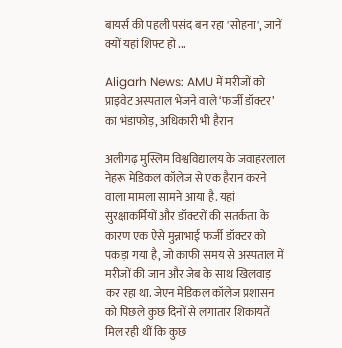बायर्स की पहली पसंद बन रहा 'सोहना', जानें क्यों यहां शिफ्ट हो ...

Aligarh News: AMU में मरीजों को प्राइवेट अस्पताल भेजने वाले ‘फर्जी डॉक्टर’ का भंडाफोड़, अधिकारी भी हैरान

अलीगढ़ मुस्लिम विश्वविद्यालय के जवाहरलाल नेहरू मेडिकल कॉलेज से एक हैरान करने वाला मामला सामने आया है. यहां सुरक्षाकर्मियों और डॉक्टरों की सतर्कता के कारण एक ऐसे मुन्नाभाई फर्जी डॉक्टर को पकड़ा गया है, जो काफी समय से अस्पताल में मरीजों की जान और जेब के साथ खिलवाड़ कर रहा था. जेएन मेडिकल कॉलेज प्रशासन को पिछले कुछ दिनों से लगातार शिकायतें मिल रही थीं कि कुछ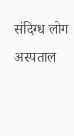संदिग्ध लोग अस्पताल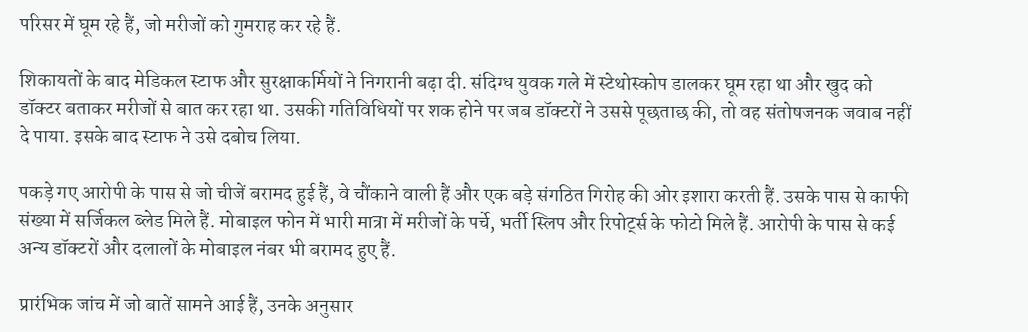परिसर में घूम रहे हैं, जो मरीजों को गुमराह कर रहे हैं.

शिकायतों के बाद मेडिकल स्टाफ और सुरक्षाकर्मियों ने निगरानी बढ़ा दी. संदिग्ध युवक गले में स्टेथोस्कोप डालकर घूम रहा था और खुद को डॉक्टर बताकर मरीजों से बात कर रहा था. उसकी गतिविधियों पर शक होने पर जब डॉक्टरों ने उससे पूछताछ की, तो वह संतोषजनक जवाब नहीं दे पाया. इसके बाद स्टाफ ने उसे दबोच लिया.

पकड़े गए आरोपी के पास से जो चीजें बरामद हुई हैं, वे चौंकाने वाली हैं और एक बड़े संगठित गिरोह की ओर इशारा करती हैं. उसके पास से काफी संख्या में सर्जिकल ब्लेड मिले हैं. मोबाइल फोन में भारी मात्रा में मरीजों के पर्चे, भर्ती स्लिप और रिपोर्ट्स के फोटो मिले हैं. आरोपी के पास से कई अन्य डॉक्टरों और दलालों के मोबाइल नंबर भी बरामद हुए हैं.

प्रारंभिक जांच में जो बातें सामने आई हैं, उनके अनुसार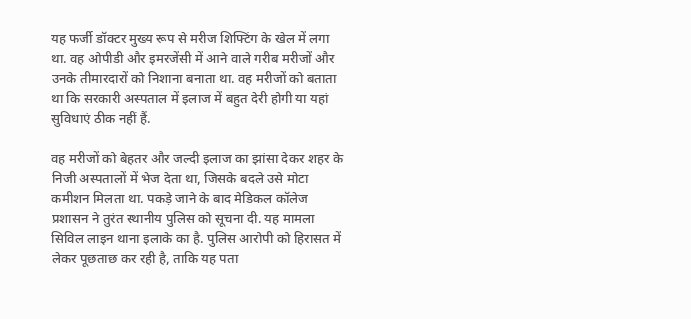यह फर्जी डॉक्टर मुख्य रूप से मरीज शिफ्टिंग के खेल में लगा था. वह ओपीडी और इमरजेंसी में आने वाले गरीब मरीजों और उनके तीमारदारों को निशाना बनाता था. वह मरीजों को बताता था कि सरकारी अस्पताल में इलाज में बहुत देरी होगी या यहां सुविधाएं ठीक नहीं हैं.

वह मरीजों को बेहतर और जल्दी इलाज का झांसा देकर शहर के निजी अस्पतालों में भेज देता था, जिसके बदले उसे मोटा कमीशन मिलता था. पकड़े जाने के बाद मेडिकल कॉलेज प्रशासन ने तुरंत स्थानीय पुलिस को सूचना दी. यह मामला सिविल लाइन थाना इलाके का है. पुलिस आरोपी को हिरासत में लेकर पूछताछ कर रही है, ताकि यह पता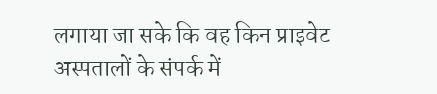लगाया जा सके कि वह किन प्राइवेट अस्पतालों के संपर्क में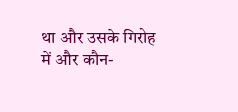था और उसके गिरोह में और कौन-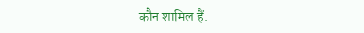कौन शामिल हैं.